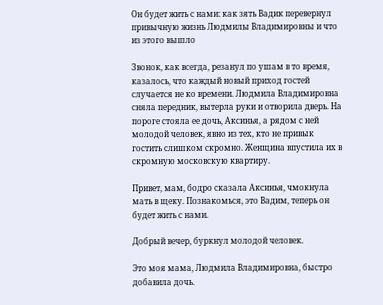Он будет жить с нами: как зять Вадик перевернул привычную жизнь Людмилы Владимировны и что из этого вышло

Звонок, как всегда, резанул по ушам в то время, казалось, что каждый новый приход гостей случается не ко времени. Людмила Владимировна сняла передник, вытерла руки и отворила дверь. На пороге стояла ее дочь, Аксинья, а рядом с ней молодой человек, явно из тех, кто не привык гостить слишком скромно. Женщина впустила их в скромную московскую квартиру.

Привет, мам, бодро сказала Аксинья, чмокнула мать в щеку. Познакомься, это Вадим, теперь он будет жить с нами.

Добрый вечер, буркнул молодой человек.

Это моя мама, Людмила Владимировна, быстро добавила дочь.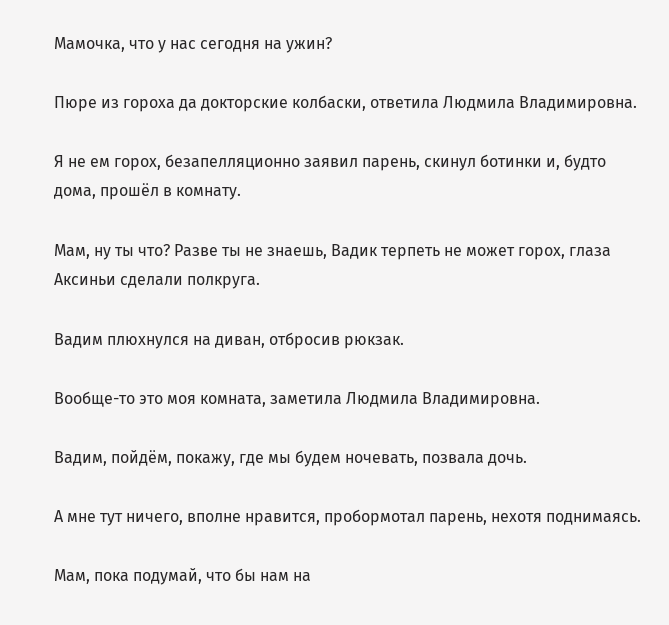Мамочка, что у нас сегодня на ужин?

Пюре из гороха да докторские колбаски, ответила Людмила Владимировна.

Я не ем горох, безапелляционно заявил парень, скинул ботинки и, будто дома, прошёл в комнату.

Мам, ну ты что? Разве ты не знаешь, Вадик терпеть не может горох, глаза Аксиньи сделали полкруга.

Вадим плюхнулся на диван, отбросив рюкзак.

Вообще-то это моя комната, заметила Людмила Владимировна.

Вадим, пойдём, покажу, где мы будем ночевать, позвала дочь.

А мне тут ничего, вполне нравится, пробормотал парень, нехотя поднимаясь.

Мам, пока подумай, что бы нам на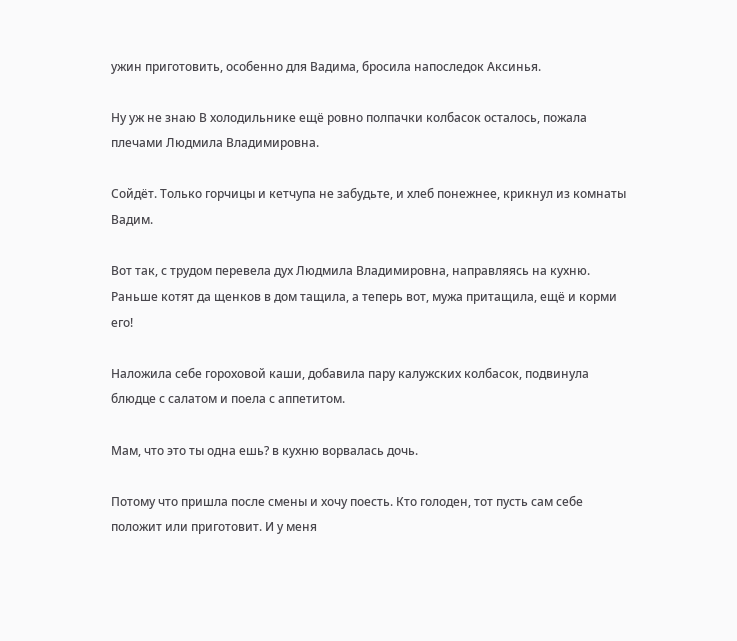ужин приготовить, особенно для Вадима, бросила напоследок Аксинья.

Ну уж не знаю В холодильнике ещё ровно полпачки колбасок осталось, пожала плечами Людмила Владимировна.

Сойдёт. Только горчицы и кетчупа не забудьте, и хлеб понежнее, крикнул из комнаты Вадим.

Вот так, с трудом перевела дух Людмила Владимировна, направляясь на кухню. Раньше котят да щенков в дом тащила, а теперь вот, мужа притащила, ещё и корми его!

Наложила себе гороховой каши, добавила пару калужских колбасок, подвинула блюдце с салатом и поела с аппетитом.

Мам, что это ты одна ешь? в кухню ворвалась дочь.

Потому что пришла после смены и хочу поесть. Кто голоден, тот пусть сам себе положит или приготовит. И у меня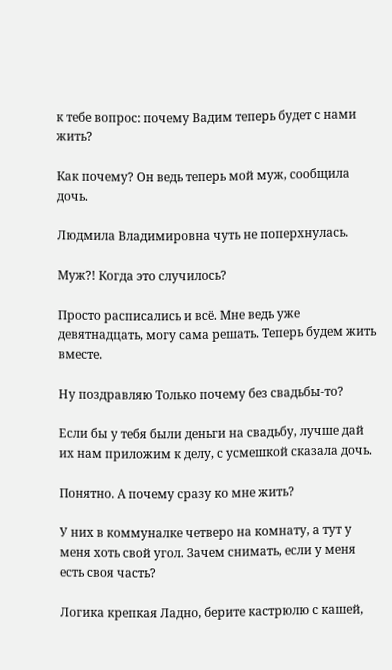к тебе вопрос: почему Вадим теперь будет с нами жить?

Как почему? Он ведь теперь мой муж, сообщила дочь.

Людмила Владимировна чуть не поперхнулась.

Муж?! Когда это случилось?

Просто расписались и всё. Мне ведь уже девятнадцать, могу сама решать. Теперь будем жить вместе.

Ну поздравляю Только почему без свадьбы-то?

Если бы у тебя были деньги на свадьбу, лучше дай их нам приложим к делу, с усмешкой сказала дочь.

Понятно. А почему сразу ко мне жить?

У них в коммуналке четверо на комнату, а тут у меня хоть свой угол. Зачем снимать, если у меня есть своя часть?

Логика крепкая Ладно, берите кастрюлю с кашей,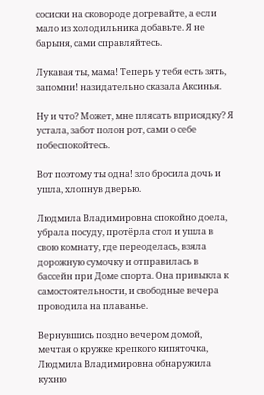сосиски на сковороде догревайте, а если мало из холодильника добавьте. Я не барыня, сами справляйтесь.

Лукавая ты, мама! Теперь у тебя есть зять, запомни! назидательно сказала Аксинья.

Ну и что? Может, мне плясать вприсядку? Я устала, забот полон рот, сами о себе побеспокойтесь.

Вот поэтому ты одна! зло бросила дочь и ушла, хлопнув дверью.

Людмила Владимировна спокойно доела, убрала посуду, протёрла стол и ушла в свою комнату, где переоделась, взяла дорожную сумочку и отправилась в бассейн при Доме спорта. Она привыкла к самостоятельности, и свободные вечера проводила на плаванье.

Вернувшись поздно вечером домой, мечтая о кружке крепкого кипяточка, Людмила Владимировна обнаружила кухню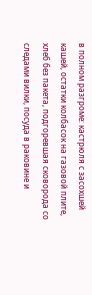в полном разгроме: кастрюля с засохшей кашей, остатки колбасок на газовой плите, хлеб без пакета, подгоревшая сковорода со следами вилки, посуда в раковине и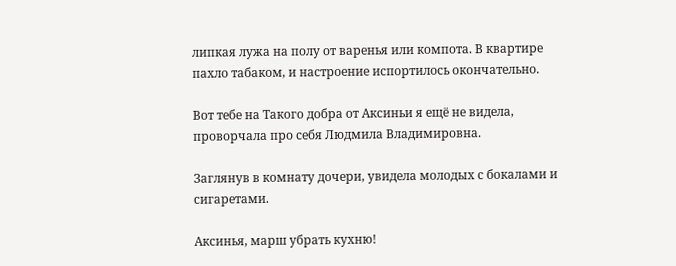липкая лужа на полу от варенья или компота. В квартире пахло табаком, и настроение испортилось окончательно.

Вот тебе на Такого добра от Аксиньи я ещё не видела, проворчала про себя Людмила Владимировна.

Заглянув в комнату дочери, увидела молодых с бокалами и сигаретами.

Аксинья, марш убрать кухню!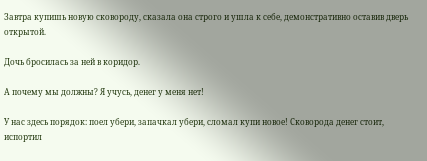Завтра купишь новую сковороду, сказала она строго и ушла к себе, демонстративно оставив дверь открытой.

Дочь бросилась за ней в коридор.

А почему мы должны? Я учусь, денег у меня нет!

У нас здесь порядок: поел убери, запачкал убери, сломал купи новое! Сковорода денег стоит, испортил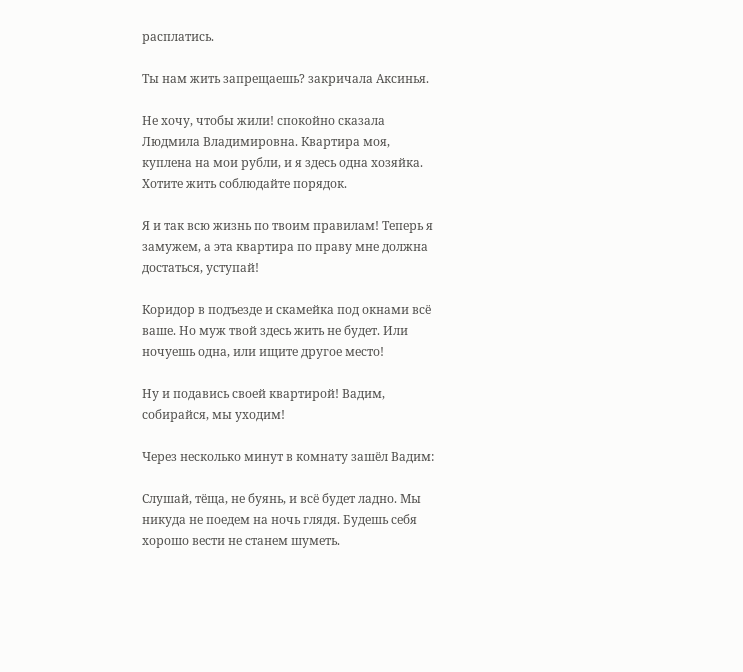расплатись.

Ты нам жить запрещаешь? закричала Аксинья.

Не хочу, чтобы жили! спокойно сказала Людмила Владимировна. Квартира моя, куплена на мои рубли, и я здесь одна хозяйка. Хотите жить соблюдайте порядок.

Я и так всю жизнь по твоим правилам! Теперь я замужем, а эта квартира по праву мне должна достаться, уступай!

Коридор в подъезде и скамейка под окнами всё ваше. Но муж твой здесь жить не будет. Или ночуешь одна, или ищите другое место!

Ну и подавись своей квартирой! Вадим, собирайся, мы уходим!

Через несколько минут в комнату зашёл Вадим:

Слушай, тёща, не буянь, и всё будет ладно. Мы никуда не поедем на ночь глядя. Будешь себя хорошо вести не станем шуметь.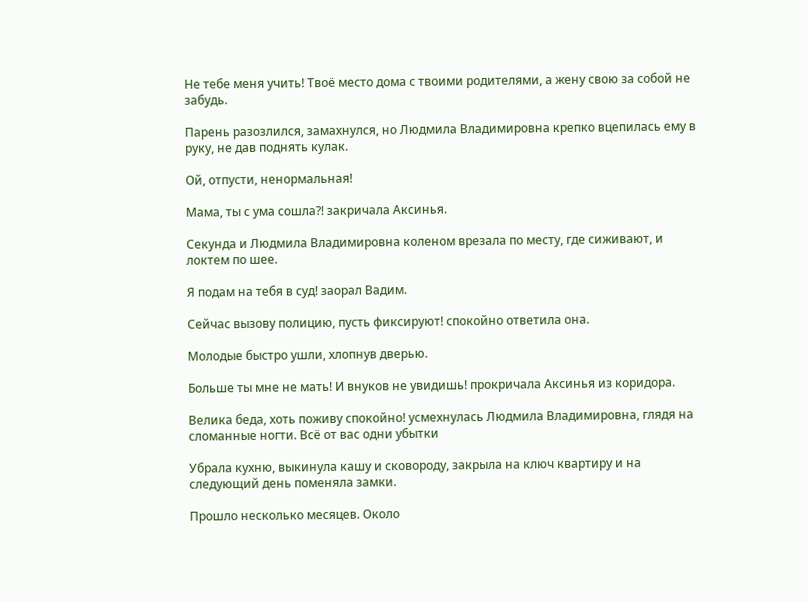Не тебе меня учить! Твоё место дома с твоими родителями, а жену свою за собой не забудь.

Парень разозлился, замахнулся, но Людмила Владимировна крепко вцепилась ему в руку, не дав поднять кулак.

Ой, отпусти, ненормальная!

Мама, ты с ума сошла?! закричала Аксинья.

Секунда и Людмила Владимировна коленом врезала по месту, где сиживают, и локтем по шее.

Я подам на тебя в суд! заорал Вадим.

Сейчас вызову полицию, пусть фиксируют! спокойно ответила она.

Молодые быстро ушли, хлопнув дверью.

Больше ты мне не мать! И внуков не увидишь! прокричала Аксинья из коридора.

Велика беда, хоть поживу спокойно! усмехнулась Людмила Владимировна, глядя на сломанные ногти. Всё от вас одни убытки

Убрала кухню, выкинула кашу и сковороду, закрыла на ключ квартиру и на следующий день поменяла замки.

Прошло несколько месяцев. Около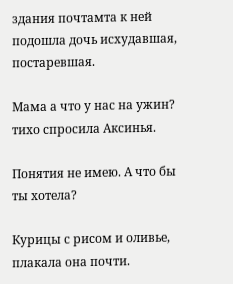здания почтамта к ней подошла дочь исхудавшая, постаревшая.

Мама а что у нас на ужин? тихо спросила Аксинья.

Понятия не имею. А что бы ты хотела?

Курицы с рисом и оливье, плакала она почти.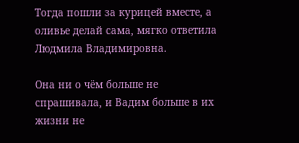Тогда пошли за курицей вместе, а оливье делай сама, мягко ответила Людмила Владимировна.

Она ни о чём больше не спрашивала, и Вадим больше в их жизни не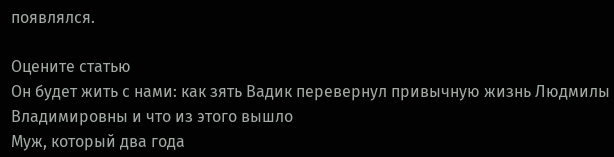появлялся.

Оцените статью
Он будет жить с нами: как зять Вадик перевернул привычную жизнь Людмилы Владимировны и что из этого вышло
Муж, который два года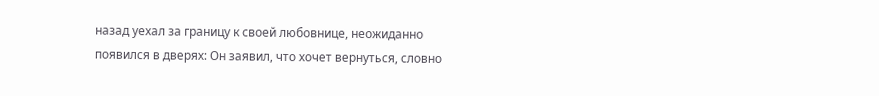назад уехал за границу к своей любовнице, неожиданно появился в дверях: Он заявил, что хочет вернуться, словно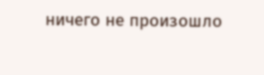ничего не произошло